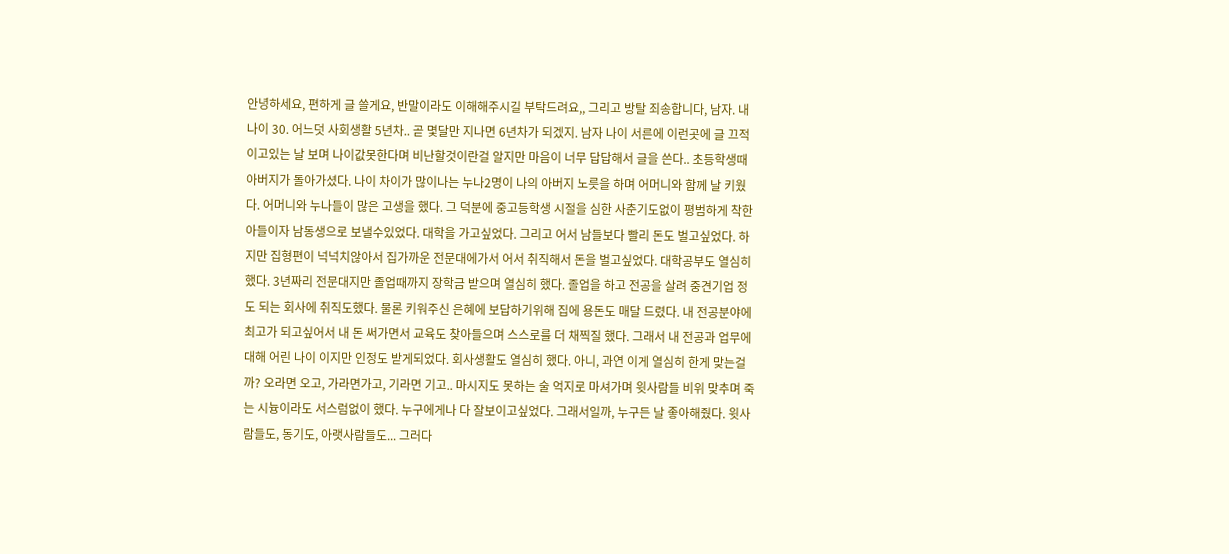안녕하세요, 편하게 글 쓸게요, 반말이라도 이해해주시길 부탁드려요,, 그리고 방탈 죄송합니다, 남자. 내나이 30. 어느덧 사회생활 5년차.. 곧 몇달만 지나면 6년차가 되겠지. 남자 나이 서른에 이런곳에 글 끄적이고있는 날 보며 나이값못한다며 비난할것이란걸 알지만 마음이 너무 답답해서 글을 쓴다.. 초등학생때 아버지가 돌아가셨다. 나이 차이가 많이나는 누나2명이 나의 아버지 노릇을 하며 어머니와 함께 날 키웠다. 어머니와 누나들이 많은 고생을 했다. 그 덕분에 중고등학생 시절을 심한 사춘기도없이 평범하게 착한 아들이자 남동생으로 보낼수있었다. 대학을 가고싶었다. 그리고 어서 남들보다 빨리 돈도 벌고싶었다. 하지만 집형편이 넉넉치않아서 집가까운 전문대에가서 어서 취직해서 돈을 벌고싶었다. 대학공부도 열심히했다. 3년짜리 전문대지만 졸업때까지 장학금 받으며 열심히 했다. 졸업을 하고 전공을 살려 중견기업 정도 되는 회사에 취직도했다. 물론 키워주신 은혜에 보답하기위해 집에 용돈도 매달 드렸다. 내 전공분야에 최고가 되고싶어서 내 돈 써가면서 교육도 찾아들으며 스스로를 더 채찍질 했다. 그래서 내 전공과 업무에 대해 어린 나이 이지만 인정도 받게되었다. 회사생활도 열심히 했다. 아니, 과연 이게 열심히 한게 맞는걸까? 오라면 오고, 가라면가고, 기라면 기고.. 마시지도 못하는 술 억지로 마셔가며 윗사람들 비위 맞추며 죽는 시늉이라도 서스럼없이 했다. 누구에게나 다 잘보이고싶었다. 그래서일까, 누구든 날 좋아해줬다. 윗사람들도, 동기도, 아랫사람들도... 그러다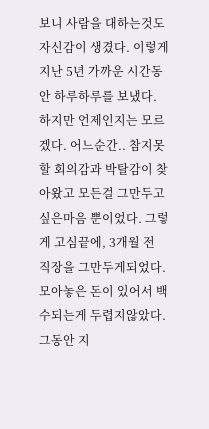보니 사람을 대하는것도 자신감이 생겼다. 이렇게 지난 5년 가까운 시간동안 하루하루를 보냈다. 하지만 언제인지는 모르겠다. 어느순간.. 참지못할 회의감과 박탈감이 찾아왔고 모든걸 그만두고싶은마음 뿐이었다. 그렇게 고심끝에, 3개월 전 직장을 그만두게되었다. 모아놓은 돈이 있어서 백수되는게 두렵지않았다. 그동안 지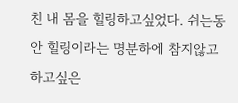친 내 몸을 힐링하고싶었다. 쉬는동안 힐링이라는 명분하에 참지않고 하고싶은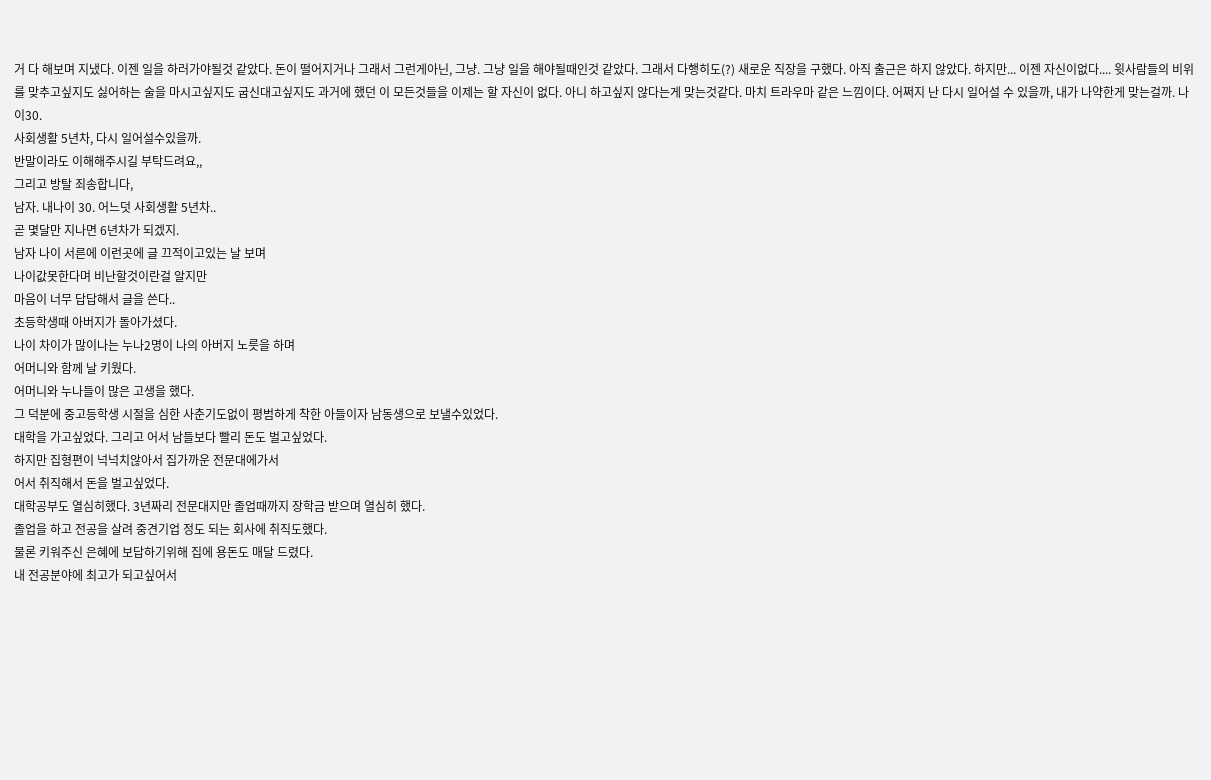거 다 해보며 지냈다. 이젠 일을 하러가야될것 같았다. 돈이 떨어지거나 그래서 그런게아닌, 그냥. 그냥 일을 해야될때인것 같았다. 그래서 다행히도(?) 새로운 직장을 구했다. 아직 출근은 하지 않았다. 하지만... 이젠 자신이없다.... 윗사람들의 비위를 맞추고싶지도 싫어하는 술을 마시고싶지도 굽신대고싶지도 과거에 했던 이 모든것들을 이제는 할 자신이 없다. 아니 하고싶지 않다는게 맞는것같다. 마치 트라우마 같은 느낌이다. 어쩌지 난 다시 일어설 수 있을까, 내가 나약한게 맞는걸까. 나이30.
사회생활 5년차, 다시 일어설수있을까.
반말이라도 이해해주시길 부탁드려요,,
그리고 방탈 죄송합니다,
남자. 내나이 30. 어느덧 사회생활 5년차..
곧 몇달만 지나면 6년차가 되겠지.
남자 나이 서른에 이런곳에 글 끄적이고있는 날 보며
나이값못한다며 비난할것이란걸 알지만
마음이 너무 답답해서 글을 쓴다..
초등학생때 아버지가 돌아가셨다.
나이 차이가 많이나는 누나2명이 나의 아버지 노릇을 하며
어머니와 함께 날 키웠다.
어머니와 누나들이 많은 고생을 했다.
그 덕분에 중고등학생 시절을 심한 사춘기도없이 평범하게 착한 아들이자 남동생으로 보낼수있었다.
대학을 가고싶었다. 그리고 어서 남들보다 빨리 돈도 벌고싶었다.
하지만 집형편이 넉넉치않아서 집가까운 전문대에가서
어서 취직해서 돈을 벌고싶었다.
대학공부도 열심히했다. 3년짜리 전문대지만 졸업때까지 장학금 받으며 열심히 했다.
졸업을 하고 전공을 살려 중견기업 정도 되는 회사에 취직도했다.
물론 키워주신 은혜에 보답하기위해 집에 용돈도 매달 드렸다.
내 전공분야에 최고가 되고싶어서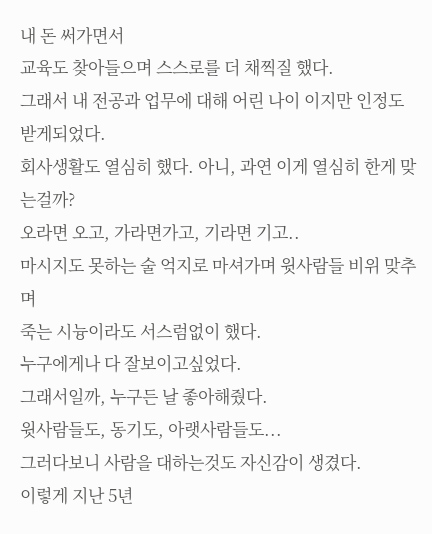내 돈 써가면서
교육도 찾아들으며 스스로를 더 채찍질 했다.
그래서 내 전공과 업무에 대해 어린 나이 이지만 인정도 받게되었다.
회사생활도 열심히 했다. 아니, 과연 이게 열심히 한게 맞는걸까?
오라면 오고, 가라면가고, 기라면 기고..
마시지도 못하는 술 억지로 마셔가며 윗사람들 비위 맞추며
죽는 시늉이라도 서스럼없이 했다.
누구에게나 다 잘보이고싶었다.
그래서일까, 누구든 날 좋아해줬다.
윗사람들도, 동기도, 아랫사람들도...
그러다보니 사람을 대하는것도 자신감이 생겼다.
이렇게 지난 5년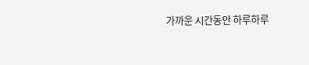가까운 시간동안 하루하루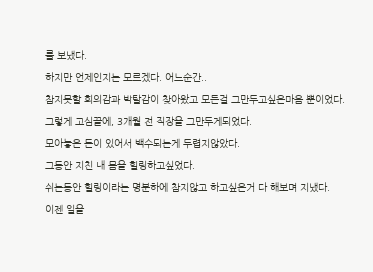를 보냈다.
하지만 언제인지는 모르겠다. 어느순간..
참지못할 회의감과 박탈감이 찾아왔고 모든걸 그만두고싶은마음 뿐이었다.
그렇게 고심끝에, 3개월 전 직장을 그만두게되었다.
모아놓은 돈이 있어서 백수되는게 두렵지않았다.
그동안 지친 내 몸을 힐링하고싶었다.
쉬는동안 힐링이라는 명분하에 참지않고 하고싶은거 다 해보며 지냈다.
이젠 일을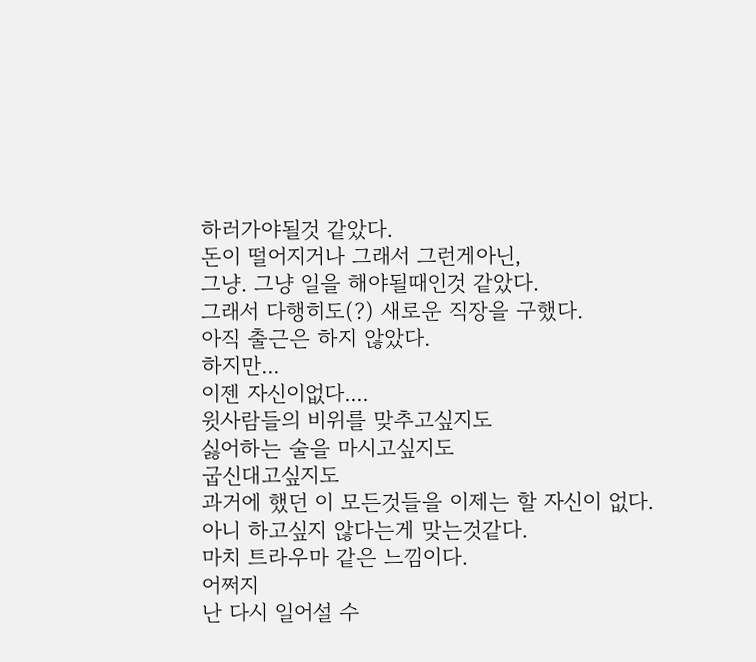하러가야될것 같았다.
돈이 떨어지거나 그래서 그런게아닌,
그냥. 그냥 일을 해야될때인것 같았다.
그래서 다행히도(?) 새로운 직장을 구했다.
아직 출근은 하지 않았다.
하지만...
이젠 자신이없다....
윗사람들의 비위를 맞추고싶지도
싫어하는 술을 마시고싶지도
굽신대고싶지도
과거에 했던 이 모든것들을 이제는 할 자신이 없다.
아니 하고싶지 않다는게 맞는것같다.
마치 트라우마 같은 느낌이다.
어쩌지
난 다시 일어설 수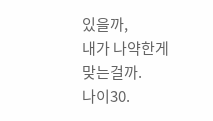있을까,
내가 나약한게 맞는걸까.
나이30.